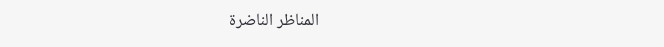المناظر الناضرة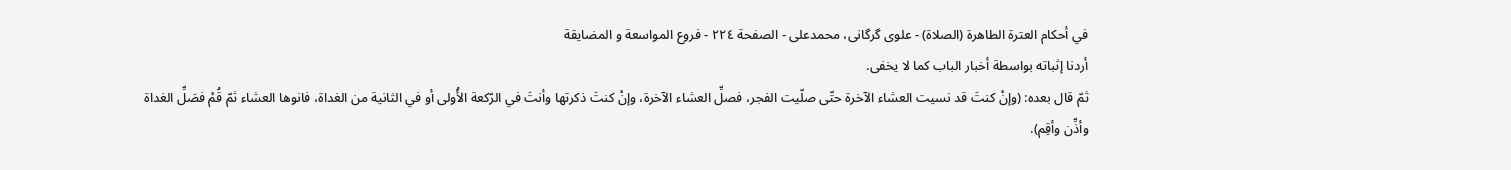في أحکام العترة الطاهرة (الصلاة) - علوی گرگانی، محمدعلی - الصفحة ٢٢٤ - فروع المواسعة و المضايقة
أردنا إثباته بواسطة أخبار الباب كما لا يخفى.
ثمّ قال بعده: (وإنْ كنتَ قد نسيت العشاء الآخرة حتّى صلّيت الفجر، فصلِّ العشاء الآخرة، وإنْ كنتَ ذكرتها وأنتَ في الرّكعة الأُولى أو في الثانية من الغداة، فانوها العشاء ثمّ قُمْ فصَلِّ الغداة وأذِّن وأقِم).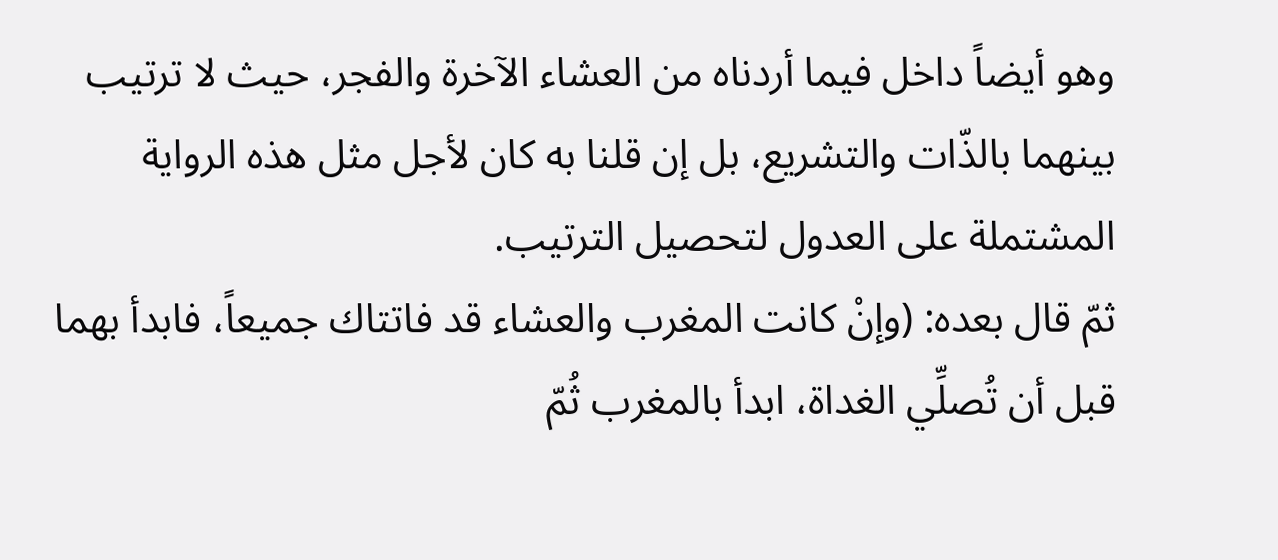وهو أيضاً داخل فيما أردناه من العشاء الآخرة والفجر، حيث لا ترتيب بينهما بالذّات والتشريع، بل إن قلنا به كان لأجل مثل هذه الرواية المشتملة على العدول لتحصيل الترتيب.
ثمّ قال بعده: (وإنْ كانت المغرب والعشاء قد فاتتاك جميعاً، فابدأ بهما قبل أن تُصلِّي الغداة، ابدأ بالمغرب ثُمّ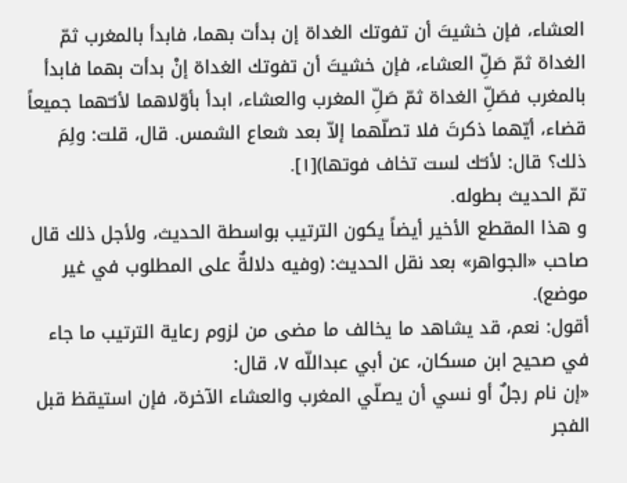العشاء، فإن خشيتَ أن تفوتك الغداة إن بدأت بهما، فابدأ بالمغرب ثمّ الغداة ثمّ صَلِّ العشاء، فإن خشيتَ أن تفوتك الغداة إنْ بدأت بهما فابدأ بالمغرب فصَلِّ الغداة ثمّ صَلِّ المغرب والعشاء، ابدأ بأوّلاهما لأنـّهما جميعاً قضاء، أيّهما ذكرتَ فلا تصلّهما إلاّ بعد شعاع الشمس. قال، قلت: ولِمَ ذلك؟ قال: لأنـّك لست تخاف فوتها)[١].
تمّ الحديث بطوله.
و هذا المقطع الأخير أيضاً يكون الترتيب بواسطة الحديث، ولأجل ذلك قال صاحب «الجواهر» بعد نقل الحديث: (وفيه دلالةٌ على المطلوب في غير موضع).
أقول: نعم، قد يشاهد ما يخالف ما مضى من لزوم رعاية الترتيب ما جاء في صحيح ابن مسكان، عن أبي عبداللّه ٧، قال:
«إن نام رجلٌ أو نسي أن يصلّي المغرب والعشاء الآخرة، فإن استيقظ قبل الفجر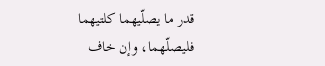قدر ما يصلّيهما كلتيهما فليصلّهما، وإن خاف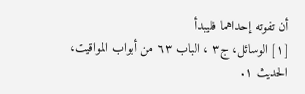أن تفوته إحداهما فليبدأ
[١] الوسائل، ج٣ ، الباب ٦٣ من أبواب المواقيت، الحديث ١.